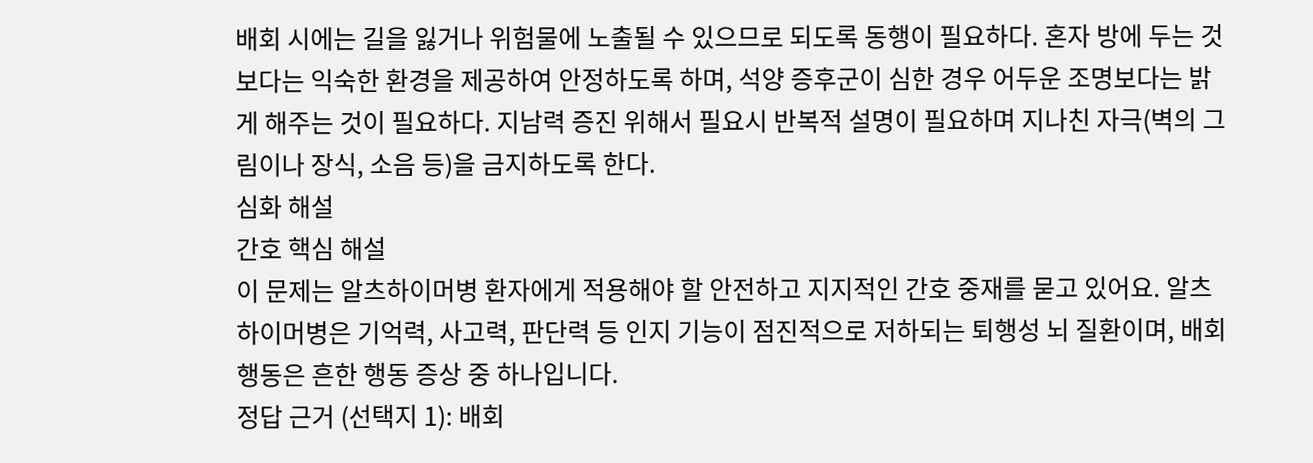배회 시에는 길을 잃거나 위험물에 노출될 수 있으므로 되도록 동행이 필요하다. 혼자 방에 두는 것보다는 익숙한 환경을 제공하여 안정하도록 하며, 석양 증후군이 심한 경우 어두운 조명보다는 밝게 해주는 것이 필요하다. 지남력 증진 위해서 필요시 반복적 설명이 필요하며 지나친 자극(벽의 그림이나 장식, 소음 등)을 금지하도록 한다.
심화 해설
간호 핵심 해설
이 문제는 알츠하이머병 환자에게 적용해야 할 안전하고 지지적인 간호 중재를 묻고 있어요. 알츠하이머병은 기억력, 사고력, 판단력 등 인지 기능이 점진적으로 저하되는 퇴행성 뇌 질환이며, 배회 행동은 흔한 행동 증상 중 하나입니다.
정답 근거 (선택지 1): 배회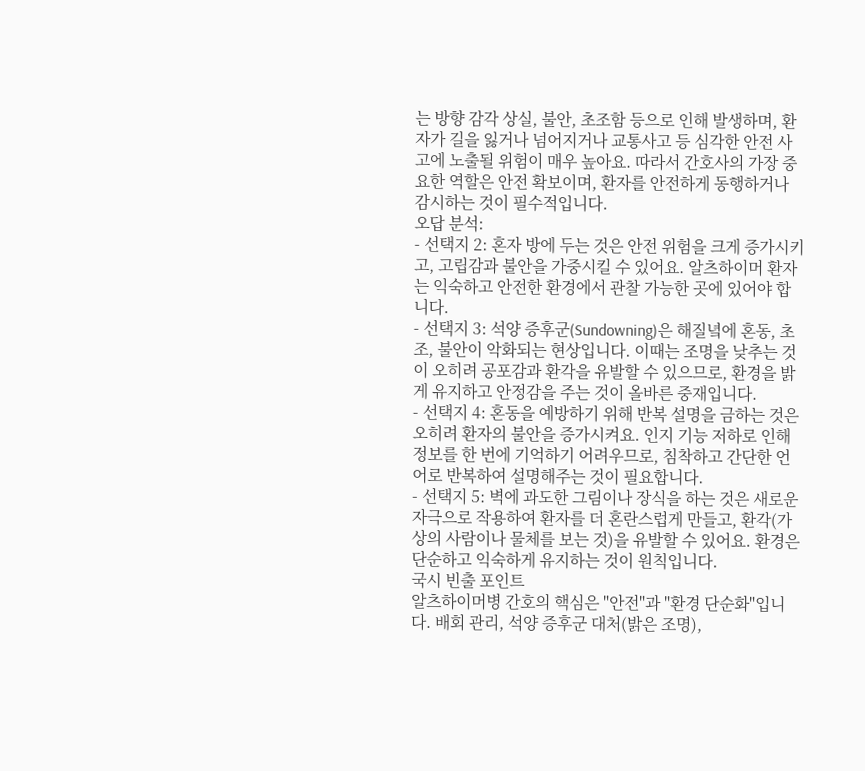는 방향 감각 상실, 불안, 초조함 등으로 인해 발생하며, 환자가 길을 잃거나 넘어지거나 교통사고 등 심각한 안전 사고에 노출될 위험이 매우 높아요. 따라서 간호사의 가장 중요한 역할은 안전 확보이며, 환자를 안전하게 동행하거나 감시하는 것이 필수적입니다.
오답 분석:
- 선택지 2: 혼자 방에 두는 것은 안전 위험을 크게 증가시키고, 고립감과 불안을 가중시킬 수 있어요. 알츠하이머 환자는 익숙하고 안전한 환경에서 관찰 가능한 곳에 있어야 합니다.
- 선택지 3: 석양 증후군(Sundowning)은 해질녘에 혼동, 초조, 불안이 악화되는 현상입니다. 이때는 조명을 낮추는 것이 오히려 공포감과 환각을 유발할 수 있으므로, 환경을 밝게 유지하고 안정감을 주는 것이 올바른 중재입니다.
- 선택지 4: 혼동을 예방하기 위해 반복 설명을 금하는 것은 오히려 환자의 불안을 증가시켜요. 인지 기능 저하로 인해 정보를 한 번에 기억하기 어려우므로, 침착하고 간단한 언어로 반복하여 설명해주는 것이 필요합니다.
- 선택지 5: 벽에 과도한 그림이나 장식을 하는 것은 새로운 자극으로 작용하여 환자를 더 혼란스럽게 만들고, 환각(가상의 사람이나 물체를 보는 것)을 유발할 수 있어요. 환경은 단순하고 익숙하게 유지하는 것이 원칙입니다.
국시 빈출 포인트
알츠하이머병 간호의 핵심은 "안전"과 "환경 단순화"입니다. 배회 관리, 석양 증후군 대처(밝은 조명),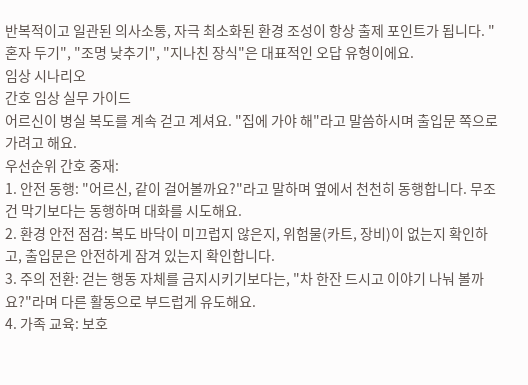반복적이고 일관된 의사소통, 자극 최소화된 환경 조성이 항상 출제 포인트가 됩니다. "혼자 두기", "조명 낮추기", "지나친 장식"은 대표적인 오답 유형이에요.
임상 시나리오
간호 임상 실무 가이드
어르신이 병실 복도를 계속 걷고 계셔요. "집에 가야 해"라고 말씀하시며 출입문 쪽으로 가려고 해요.
우선순위 간호 중재:
1. 안전 동행: "어르신, 같이 걸어볼까요?"라고 말하며 옆에서 천천히 동행합니다. 무조건 막기보다는 동행하며 대화를 시도해요.
2. 환경 안전 점검: 복도 바닥이 미끄럽지 않은지, 위험물(카트, 장비)이 없는지 확인하고, 출입문은 안전하게 잠겨 있는지 확인합니다.
3. 주의 전환: 걷는 행동 자체를 금지시키기보다는, "차 한잔 드시고 이야기 나눠 볼까요?"라며 다른 활동으로 부드럽게 유도해요.
4. 가족 교육: 보호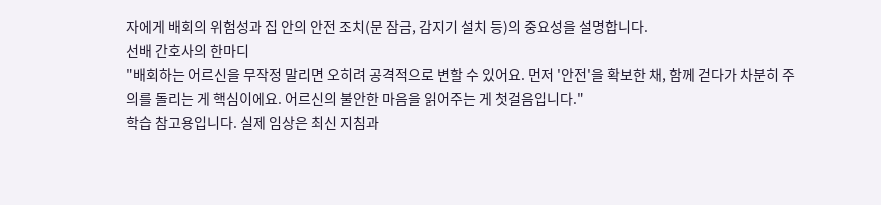자에게 배회의 위험성과 집 안의 안전 조치(문 잠금, 감지기 설치 등)의 중요성을 설명합니다.
선배 간호사의 한마디
"배회하는 어르신을 무작정 말리면 오히려 공격적으로 변할 수 있어요. 먼저 '안전'을 확보한 채, 함께 걷다가 차분히 주의를 돌리는 게 핵심이에요. 어르신의 불안한 마음을 읽어주는 게 첫걸음입니다."
학습 참고용입니다. 실제 임상은 최신 지침과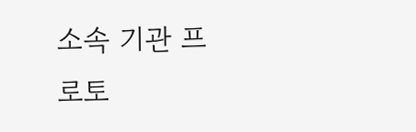소속 기관 프로토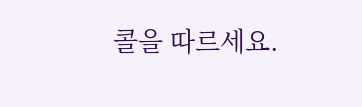콜을 따르세요.